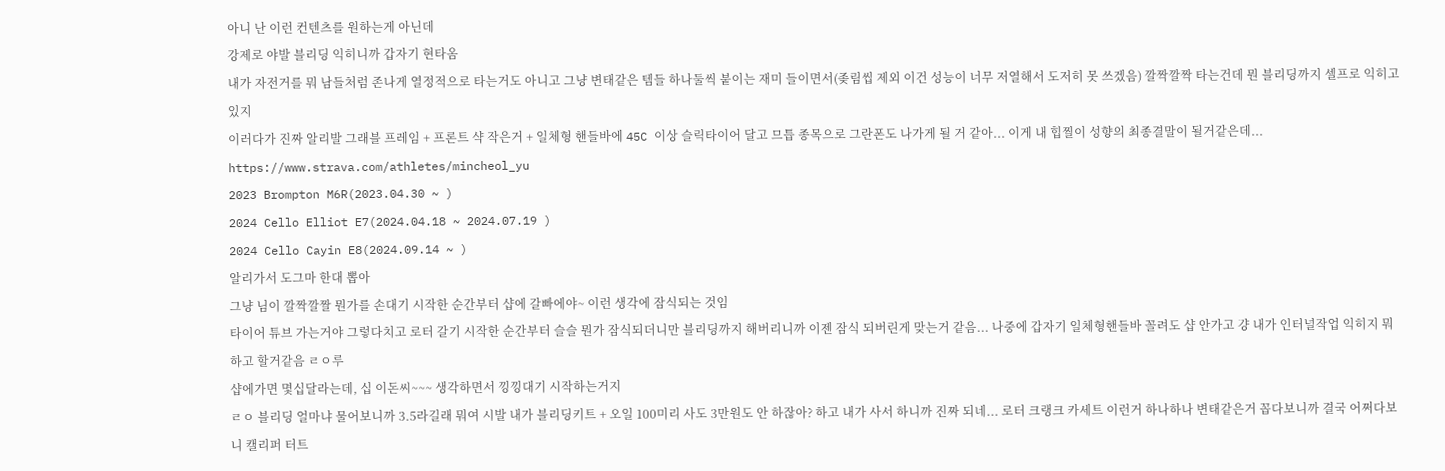아니 난 이런 컨텐츠를 원하는게 아닌데
강제로 야발 블리딩 익히니까 갑자기 현타옴
내가 자전거를 뭐 남들처럼 존나게 열정적으로 타는거도 아니고 그냥 변태같은 템들 하나둘씩 붙이는 재미 들이면서(좆림씹 제외 이건 성능이 너무 저열해서 도저히 못 쓰겠음) 깔짝깔짝 타는건데 뭔 블리딩까지 셀프로 익히고 있지
이러다가 진짜 알리발 그래블 프레임 + 프론트 샥 작은거 + 일체형 핸들바에 45C 이상 슬릭타이어 달고 므틉 종목으로 그란폰도 나가게 될 거 같아... 이게 내 힙찔이 성향의 최종결말이 될거같은데...
https://www.strava.com/athletes/mincheol_yu
2023 Brompton M6R(2023.04.30 ~ )
2024 Cello Elliot E7(2024.04.18 ~ 2024.07.19 )
2024 Cello Cayin E8(2024.09.14 ~ )
알리가서 도그마 한대 뽑아
그냥 님이 깔짝깔짤 뭔가를 손대기 시작한 순간부터 샵에 갈빠에야~ 이런 생각에 잠식되는 것임
타이어 튜브 가는거야 그렇다치고 로터 갈기 시작한 순간부터 슬슬 뭔가 잠식되더니만 블리딩까지 해버리니까 이젠 잠식 되버린게 맞는거 같음... 나중에 갑자기 일체형핸들바 꼴려도 샵 안가고 걍 내가 인터널작업 익히지 뭐 하고 할거같음 ㄹㅇ루
샵에가면 몇십달라는데, 십 이돈씨~~~ 생각하면서 낑낑대기 시작하는거지
ㄹㅇ 블리딩 얼마냐 물어보니까 3.5라길래 뭐여 시발 내가 블리딩키트 + 오일 100미리 사도 3만원도 안 하잖아? 하고 내가 사서 하니까 진짜 되네... 로터 크랭크 카세트 이런거 하나하나 변태같은거 꼽다보니까 결국 어쩌다보니 캘리퍼 터트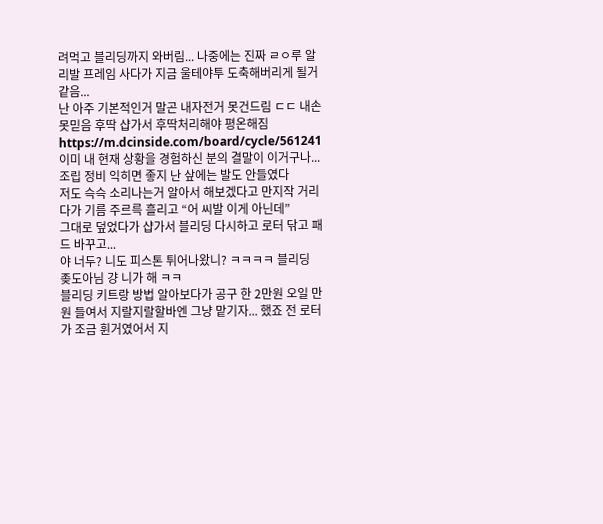려먹고 블리딩까지 와버림... 나중에는 진짜 ㄹㅇ루 알리발 프레임 사다가 지금 울테야투 도축해버리게 될거같음...
난 아주 기본적인거 말곤 내자전거 못건드림 ㄷㄷ 내손못믿음 후딱 샵가서 후딱처리해야 평온해짐
https://m.dcinside.com/board/cycle/561241
이미 내 현재 상황을 경험하신 분의 결말이 이거구나...
조립 정비 익히면 좋지 난 샆에는 발도 안들였다
저도 슥슥 소리나는거 알아서 해보겠다고 만지작 거리다가 기름 주르륵 흘리고 “어 씨발 이게 아닌데”
그대로 덮었다가 샵가서 블리딩 다시하고 로터 닦고 패드 바꾸고...
야 너두? 니도 피스톤 튀어나왔니? ㅋㅋㅋㅋ 블리딩 좆도아님 걍 니가 해 ㅋㅋ
블리딩 키트랑 방법 알아보다가 공구 한 2만원 오일 만원 들여서 지랄지랄할바엔 그냥 맡기자... 했죠 전 로터가 조금 휜거였어서 지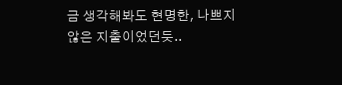금 생각해봐도 현명한, 나쁘지 않은 지출이었던듯..